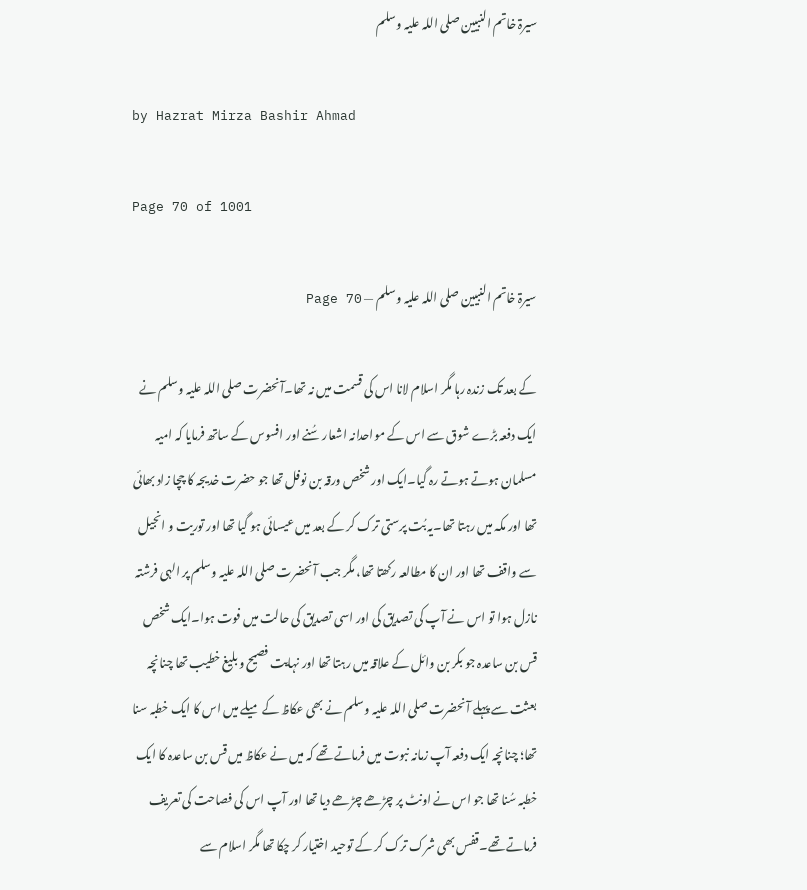سیرۃ خاتم النبیین صلی اللہ علیہ وسلم

by Hazrat Mirza Bashir Ahmad

Page 70 of 1001

سیرۃ خاتم النبیین صلی اللہ علیہ وسلم — Page 70

کے بعد تک زندہ رہا مگر اسلام لانا اس کی قسمت میں نہ تھا۔آنحضرت صلی اللہ علیہ وسلم نے ایک دفعہ بڑے شوق سے اس کے مواحدانہ اشعار سُنے اور افسوس کے ساتھ فرمایا کہ امیہ مسلمان ہوتے ہوتے رہ گیا۔ایک اور شخص ورقہ بن نوفل تھا جو حضرت خدیجہ کا چچا زاد بھائی تھا اور مکہ میں رہتا تھا۔یہ بُت پرستی ترک کر کے بعد میں عیسائی ہو گیا تھا اور توریت و انجیل سے واقف تھا اور ان کا مطالعہ رکھتا تھا، مگر جب آنحضرت صلی اللہ علیہ وسلم پر الہی فرشتہ نازل ہوا تو اس نے آپ کی تصدیق کی اور اسی تصدیق کی حالت میں فوت ہوا۔ایک شخص قس بن ساعدہ جو بکر بن وائل کے علاقہ میں رہتا تھا اور نہایت فصیح و بلیغ خطیب تھا چنانچہ بعثت سے پہلے آنحضرت صلی اللہ علیہ وسلم نے بھی عکاظ کے میلے میں اس کا ایک خطبہ سنا تھا؛ چنانچہ ایک دفعہ آپ زمانہ نبوت میں فرماتے تھے کہ میں نے عکاظ میں قس بن ساعدہ کا ایک خطبہ سُنا تھا جو اس نے اونٹ پر چڑھے چڑھے دیا تھا اور آپ اس کی فصاحت کی تعریف فرماتے تھے۔قفس بھی شرک ترک کر کے توحید اختیار کر چکا تھا مگر اسلام سے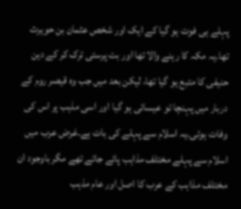پہلے ہی فوت ہو گیا کے ایک اور شخص عثمان بن حویرث تھا۔یہ مکہ کا رہنے والا تھا اور بت پرستی ترک کر کے دین حنیفی کا متبع ہو گیا تھا، لیکن بعد میں جب وہ قیصر روم کے دربار میں پہنچا تو عیسائی ہو گیا اور اسی مذہب پر اس کی وفات ہوئی۔یہ اسلام سے پہلے کی بات ہے۔غرض عرب میں اسلام سے پہلے مختلف مذاہب پائے جاتے تھے مگر باوجود ان مختلف مذاہب کے عرب کا اصل اور عام مذہب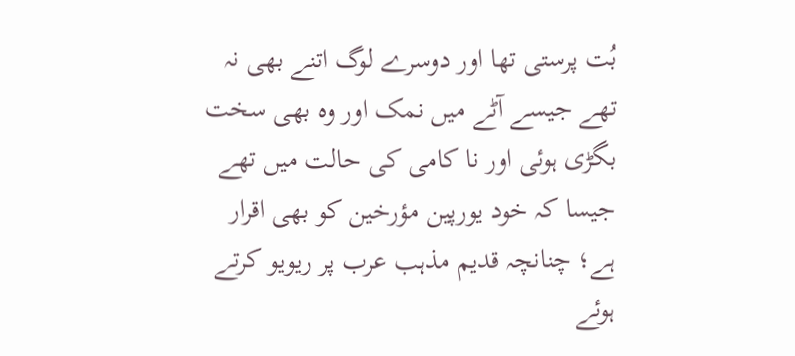بُت پرستی تھا اور دوسرے لوگ اتنے بھی نہ تھے جیسے آٹے میں نمک اور وہ بھی سخت بگڑی ہوئی اور نا کامی کی حالت میں تھے جیسا کہ خود یورپین مؤرخین کو بھی اقرار ہے؛ چنانچہ قدیم مذہب عرب پر ریویو کرتے ہوئے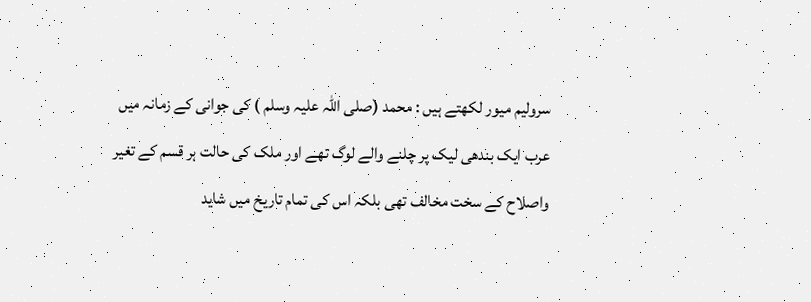سرولیم میور لکھتے ہیں : محمد (صلی اللہ علیہ وسلم ) کی جوانی کے زمانہ میں عرب ایک بندھی لیک پر چلنے والے لوگ تھے اور ملک کی حالت ہر قسم کے تغیر واصلاح کے سخت مخالف تھی بلکہ اس کی تمام تاریخ میں شاید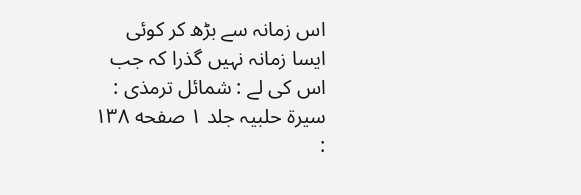اس زمانہ سے بڑھ کر کوئی ایسا زمانہ نہیں گذرا کہ جب اس کی لے : شمائل ترمذی : سيرة حلبیہ جلد ۱ صفحه ۱۳۸ :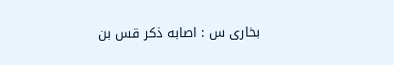بخاری س : اصابه ذکر قس بن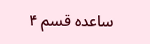ساعدہ قسم ۴